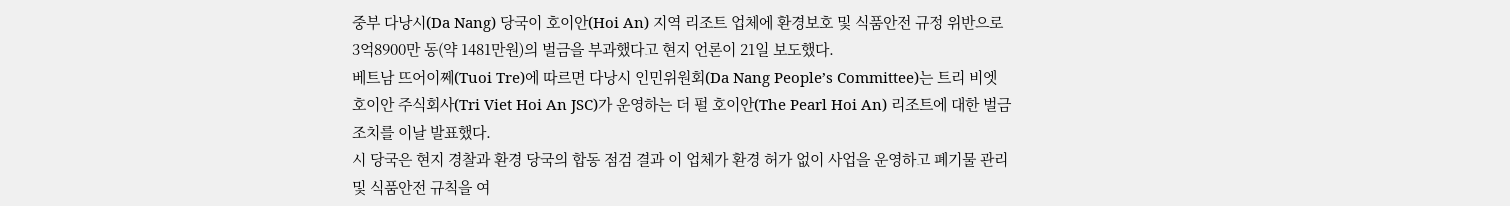중부 다낭시(Da Nang) 당국이 호이안(Hoi An) 지역 리조트 업체에 환경보호 및 식품안전 규정 위반으로 3억8900만 동(약 1481만원)의 벌금을 부과했다고 현지 언론이 21일 보도했다.
베트남 뜨어이쩨(Tuoi Tre)에 따르면 다낭시 인민위원회(Da Nang People’s Committee)는 트리 비엣 호이안 주식회사(Tri Viet Hoi An JSC)가 운영하는 더 펄 호이안(The Pearl Hoi An) 리조트에 대한 벌금 조치를 이날 발표했다.
시 당국은 현지 경찰과 환경 당국의 합동 점검 결과 이 업체가 환경 허가 없이 사업을 운영하고 폐기물 관리 및 식품안전 규칙을 여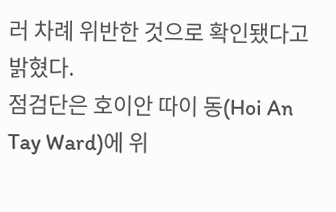러 차례 위반한 것으로 확인됐다고 밝혔다.
점검단은 호이안 따이 동(Hoi An Tay Ward)에 위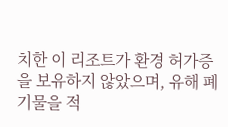치한 이 리조트가 환경 허가증을 보유하지 않았으며, 유해 폐기물을 적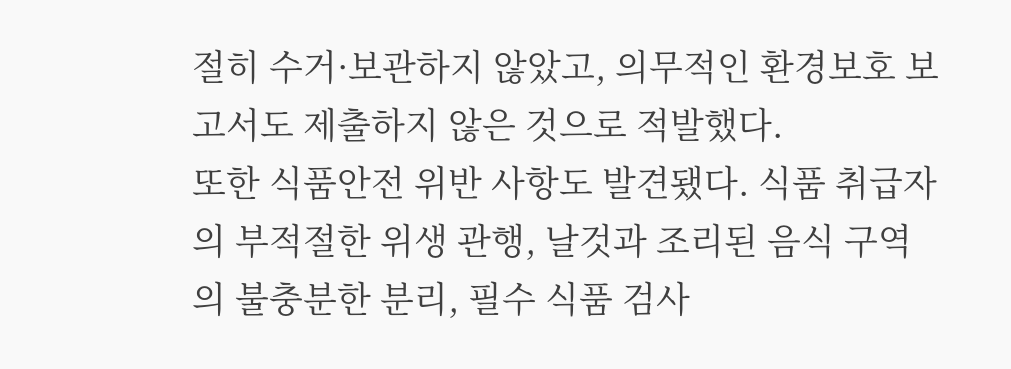절히 수거·보관하지 않았고, 의무적인 환경보호 보고서도 제출하지 않은 것으로 적발했다.
또한 식품안전 위반 사항도 발견됐다. 식품 취급자의 부적절한 위생 관행, 날것과 조리된 음식 구역의 불충분한 분리, 필수 식품 검사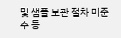및 샘플 보관 절차 미준수 등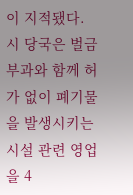이 지적됐다.
시 당국은 벌금 부과와 함께 허가 없이 폐기물을 발생시키는 시설 관련 영업을 4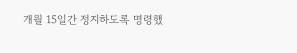개월 15일간 정지하도록 명령했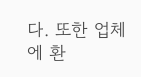다. 또한 업체에 환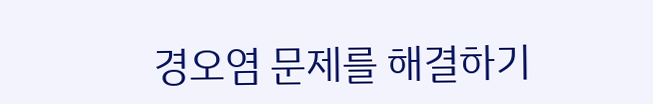경오염 문제를 해결하기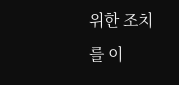위한 조치를 이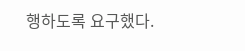행하도록 요구했다.